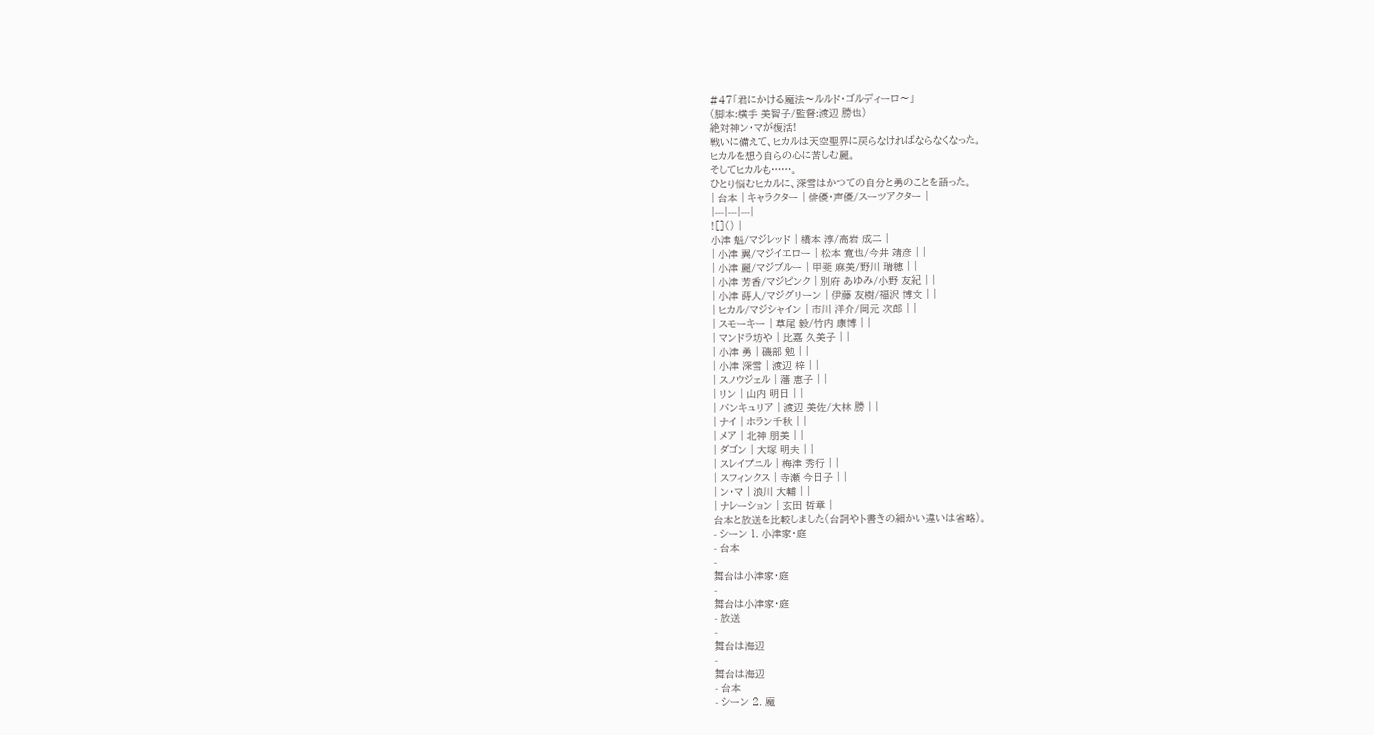#47「君にかける魔法〜ルルド・ゴルディーロ〜」
(脚本:横手 美智子/監督:渡辺 勝也)
絶対神ン・マが復活!
戦いに備えて、ヒカルは天空聖界に戻らなければならなくなった。
ヒカルを想う自らの心に苦しむ麗。
そしてヒカルも……。
ひとり悩むヒカルに、深雪はかつての自分と勇のことを語った。
| 台本 | キャラクター | 俳優・声優/スーツアクター |
|---|---|---|
![]() |
小津 魁/マジレッド | 橋本 淳/高岩 成二 |
| 小津 翼/マジイエロー | 松本 寛也/今井 靖彦 | |
| 小津 麗/マジブルー | 甲斐 麻美/野川 瑞穂 | |
| 小津 芳香/マジピンク | 別府 あゆみ/小野 友紀 | |
| 小津 蒔人/マジグリーン | 伊藤 友樹/福沢 博文 | |
| ヒカル/マジシャイン | 市川 洋介/岡元 次郎 | |
| スモーキー | 草尾 毅/竹内 康博 | |
| マンドラ坊や | 比嘉 久美子 | |
| 小津 勇 | 磯部 勉 | |
| 小津 深雪 | 渡辺 梓 | |
| スノウジェル | 藩 恵子 | |
| リン | 山内 明日 | |
| バンキュリア | 渡辺 美佐/大林 勝 | |
| ナイ | ホラン千秋 | |
| メア | 北神 朋美 | |
| ダゴン | 大塚 明夫 | |
| スレイプニル | 梅津 秀行 | |
| スフィンクス | 寺瀬 今日子 | |
| ン・マ | 浪川 大輔 | |
| ナレーション | 玄田 哲章 |
台本と放送を比較しました(台詞やト書きの細かい違いは省略)。
- シーン 1. 小津家・庭
- 台本
-
舞台は小津家・庭
-
舞台は小津家・庭
- 放送
-
舞台は海辺
-
舞台は海辺
- 台本
- シーン 2. 魔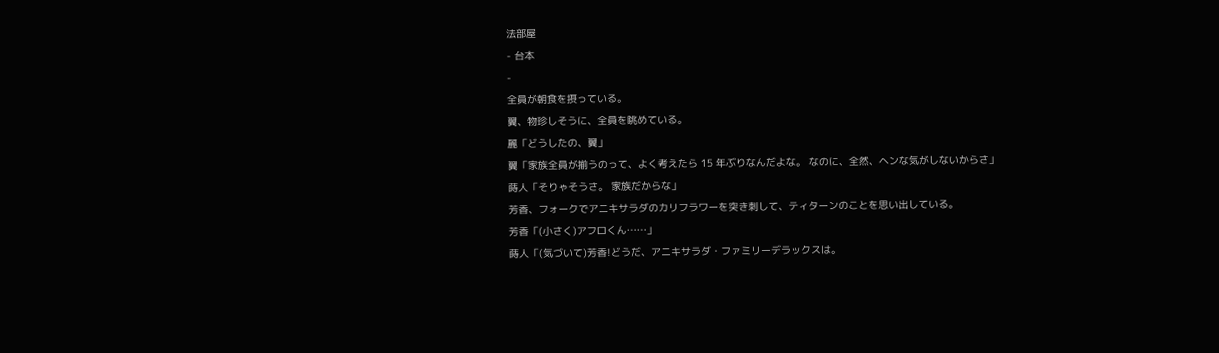法部屋
- 台本
-
全員が朝食を摂っている。
翼、物珍しそうに、全員を眺めている。
麗「どうしたの、翼」
翼「家族全員が揃うのって、よく考えたら 15 年ぶりなんだよな。 なのに、全然、ヘンな気がしないからさ」
蒔人「そりゃそうさ。 家族だからな」
芳香、フォークでアニキサラダのカリフラワーを突き刺して、ティターンのことを思い出している。
芳香「(小さく)アフロくん……」
蒔人「(気づいて)芳香!どうだ、アニキサラダ・ファミリーデラックスは。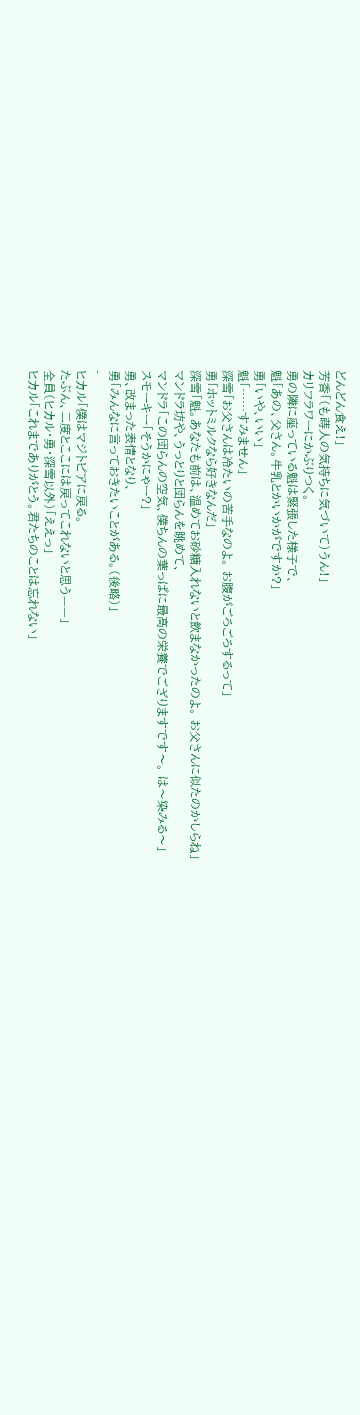どんどん食え!」
芳香「(も蒔人の気持ちに気づいて)うん!」
カリフラワーにかぶりつく。
勇の隣に座っている魁は緊張した様子で、
魁「あの、父さん。牛乳とかいかがですか?」
勇「いや、いい」
魁「……すみません」
深雪「お父さんは冷たいの苦手なのよ。 お腹がごろごろするって」
勇「ホットミルクなら好きなんだ」
深雪「魁。あなたも前は、温めてお砂糖入れないと飲まなかったのよ。 お父さんに似たのかしらね」
マンドラ坊や、うっとりと団らんを眺めて、
マンドラ「この団らんの空気、僕ちんの葉っぱに最高の栄養でござりますです〜。 は〜染みる〜」
スモーキー「そうかにゃー?」
勇、改まった表情となり、
勇「みんなに言っておきたいことがある。(後略)」
-
ヒカル「僕はマジトピアに戻る。
たぶん、二度とここには戻ってこれないと思う——」
全員(ヒカル・勇・深雪以外)「ええっ」
ヒカル「これまでありがとう。君たちのことは忘れない」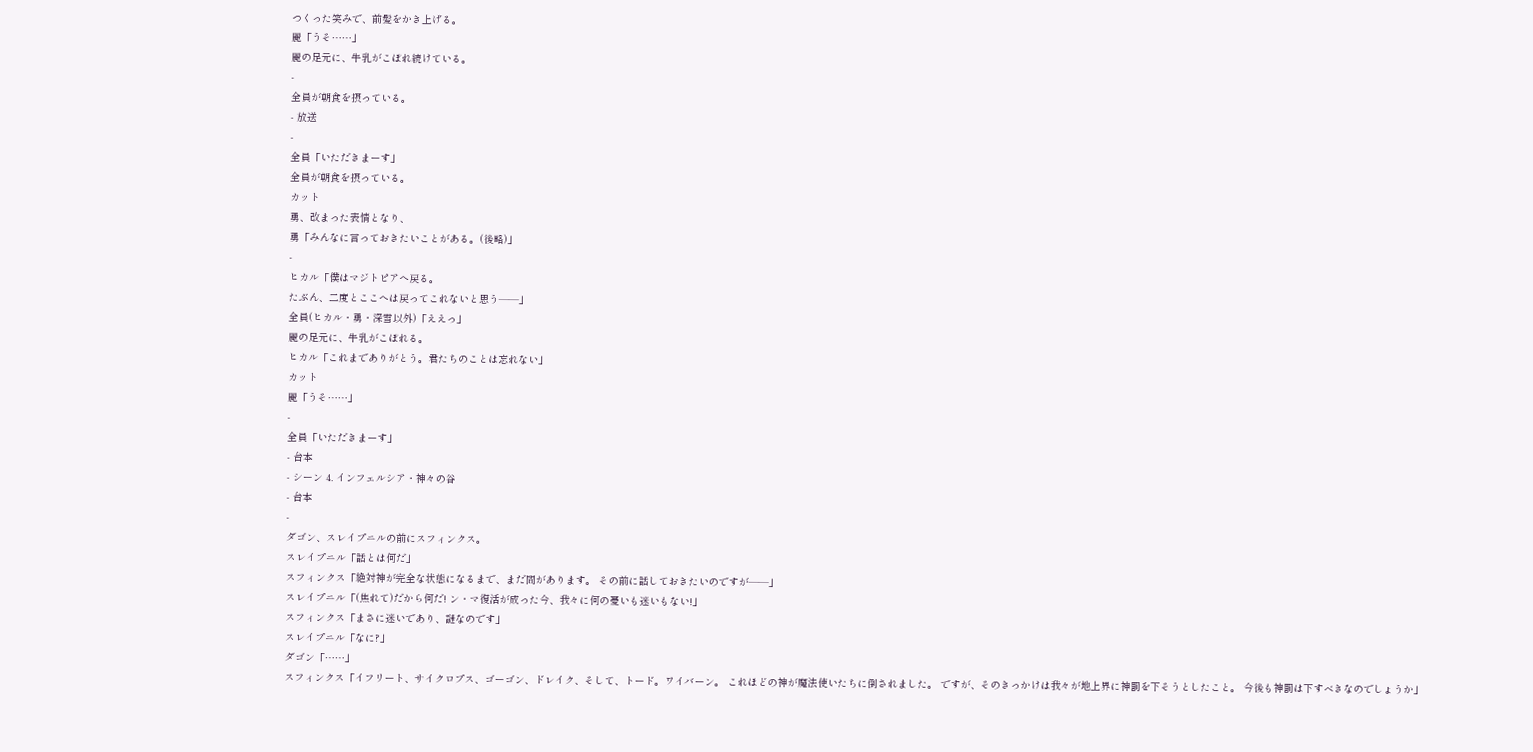つくった笑みで、前髪をかき上げる。
麗「うそ……」
麗の足元に、牛乳がこぼれ続けている。
-
全員が朝食を摂っている。
- 放送
-
全員「いただきまーす」
全員が朝食を摂っている。
カット
勇、改まった表情となり、
勇「みんなに言っておきたいことがある。(後略)」
-
ヒカル「僕はマジトピアへ戻る。
たぶん、二度とここへは戻ってこれないと思う——」
全員(ヒカル・勇・深雪以外)「ええっ」
麗の足元に、牛乳がこぼれる。
ヒカル「これまでありがとう。君たちのことは忘れない」
カット
麗「うそ……」
-
全員「いただきまーす」
- 台本
- シーン 4. インフェルシア・神々の谷
- 台本
-
ダゴン、スレイプニルの前にスフィンクス。
スレイプニル「話とは何だ」
スフィンクス「絶対神が完全な状態になるまで、まだ間があります。 その前に話しておきたいのですが——」
スレイプニル「(焦れて)だから何だ! ン・マ復活が成った今、我々に何の憂いも迷いもない!」
スフィンクス「まさに迷いであり、謎なのです」
スレイプニル「なに?」
ダゴン「……」
スフィンクス「イフリート、サイクロプス、ゴーゴン、ドレイク、そして、トード。ワイバーン。 これほどの神が魔法使いたちに倒されました。 ですが、そのきっかけは我々が地上界に神罰を下そうとしたこと。 今後も神罰は下すべきなのでしょうか」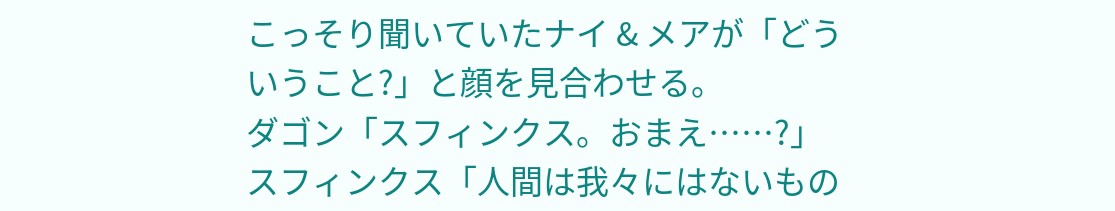こっそり聞いていたナイ & メアが「どういうこと?」と顔を見合わせる。
ダゴン「スフィンクス。おまえ……?」
スフィンクス「人間は我々にはないもの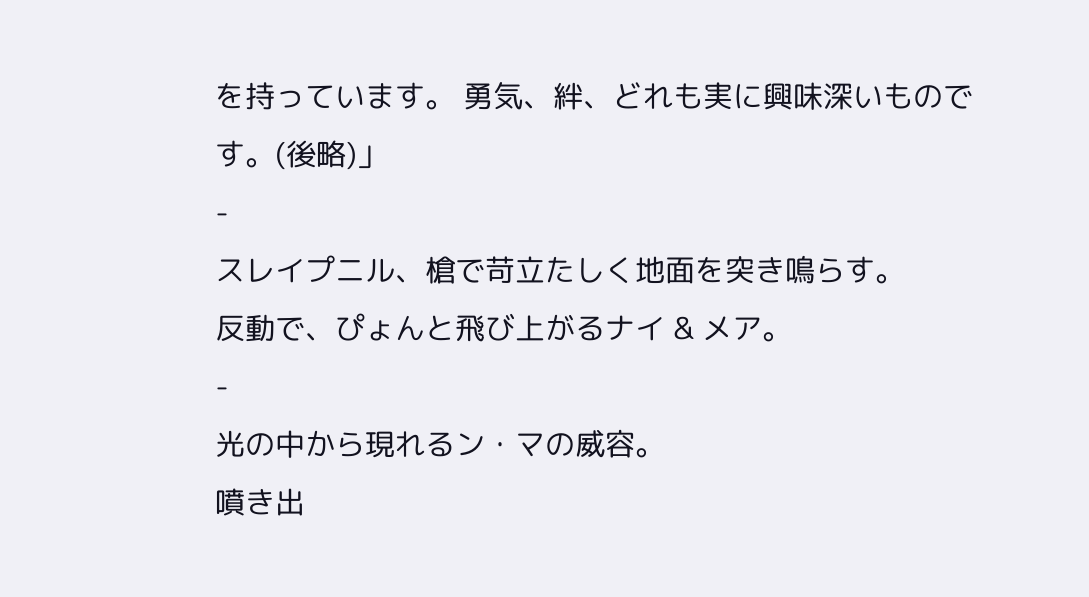を持っています。 勇気、絆、どれも実に興味深いものです。(後略)」
-
スレイプニル、槍で苛立たしく地面を突き鳴らす。
反動で、ぴょんと飛び上がるナイ & メア。
-
光の中から現れるン・マの威容。
噴き出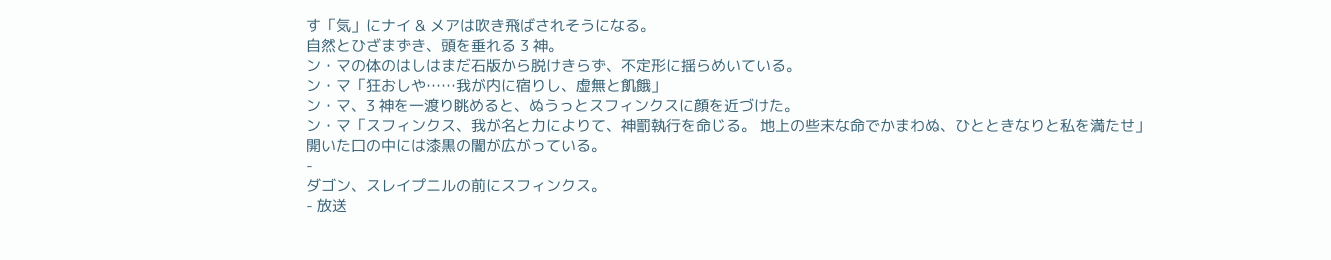す「気」にナイ & メアは吹き飛ばされそうになる。
自然とひざまずき、頭を垂れる 3 神。
ン・マの体のはしはまだ石版から脱けきらず、不定形に揺らめいている。
ン・マ「狂おしや……我が内に宿りし、虚無と飢餓」
ン・マ、3 神を一渡り眺めると、ぬうっとスフィンクスに顔を近づけた。
ン・マ「スフィンクス、我が名と力によりて、神罰執行を命じる。 地上の些末な命でかまわぬ、ひとときなりと私を満たせ」
開いた口の中には漆黒の闇が広がっている。
-
ダゴン、スレイプニルの前にスフィンクス。
- 放送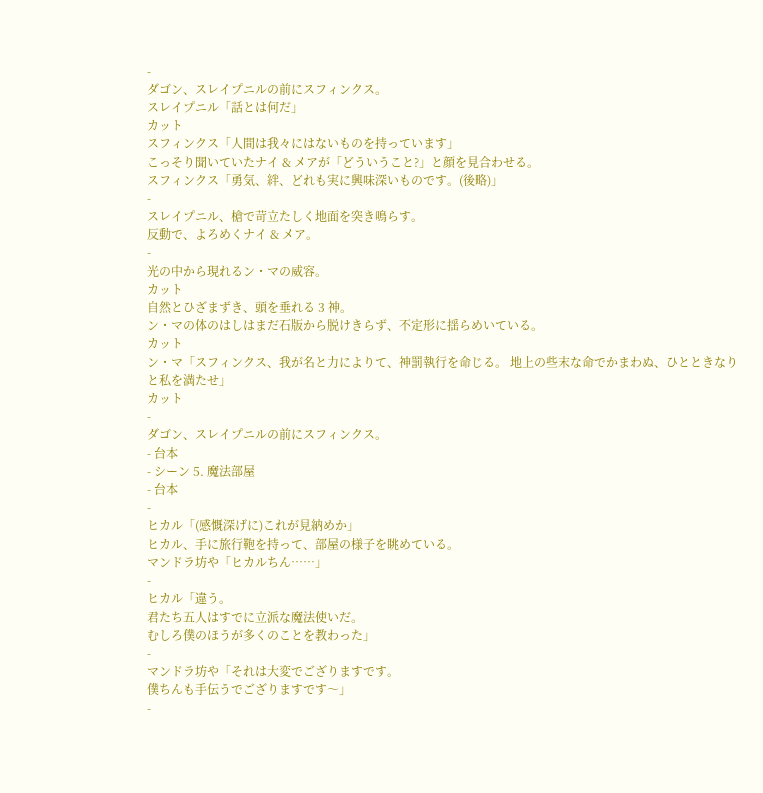-
ダゴン、スレイプニルの前にスフィンクス。
スレイプニル「話とは何だ」
カット
スフィンクス「人間は我々にはないものを持っています」
こっそり聞いていたナイ & メアが「どういうこと?」と顔を見合わせる。
スフィンクス「勇気、絆、どれも実に興味深いものです。(後略)」
-
スレイプニル、槍で苛立たしく地面を突き鳴らす。
反動で、よろめくナイ & メア。
-
光の中から現れるン・マの威容。
カット
自然とひざまずき、頭を垂れる 3 神。
ン・マの体のはしはまだ石版から脱けきらず、不定形に揺らめいている。
カット
ン・マ「スフィンクス、我が名と力によりて、神罰執行を命じる。 地上の些末な命でかまわぬ、ひとときなりと私を満たせ」
カット
-
ダゴン、スレイプニルの前にスフィンクス。
- 台本
- シーン 5. 魔法部屋
- 台本
-
ヒカル「(感慨深げに)これが見納めか」
ヒカル、手に旅行鞄を持って、部屋の様子を眺めている。
マンドラ坊や「ヒカルちん……」
-
ヒカル「違う。
君たち五人はすでに立派な魔法使いだ。
むしろ僕のほうが多くのことを教わった」
-
マンドラ坊や「それは大変でござりますです。
僕ちんも手伝うでござりますです〜」
-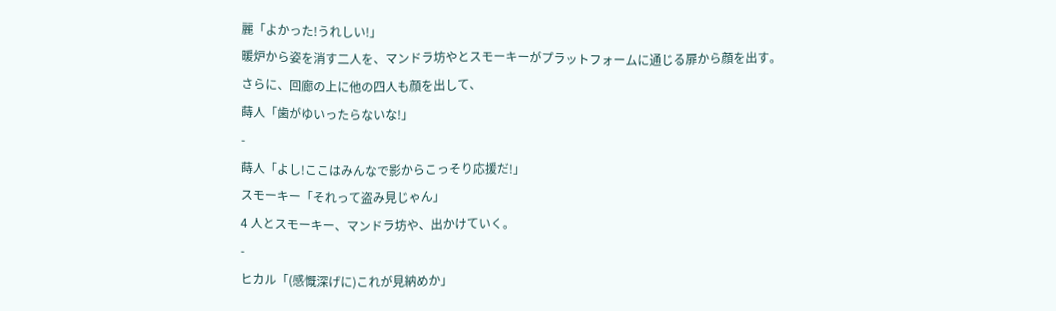麗「よかった!うれしい!」
暖炉から姿を消す二人を、マンドラ坊やとスモーキーがプラットフォームに通じる扉から顔を出す。
さらに、回廊の上に他の四人も顔を出して、
蒔人「歯がゆいったらないな!」
-
蒔人「よし!ここはみんなで影からこっそり応援だ!」
スモーキー「それって盗み見じゃん」
4 人とスモーキー、マンドラ坊や、出かけていく。
-
ヒカル「(感慨深げに)これが見納めか」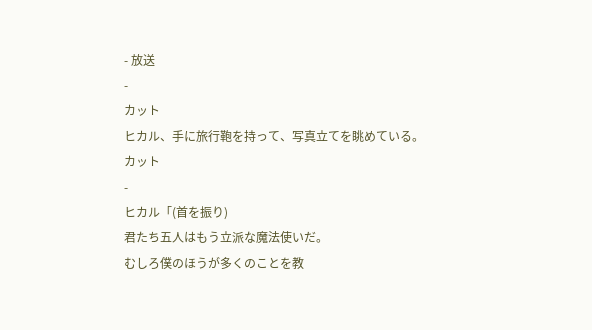- 放送
-
カット
ヒカル、手に旅行鞄を持って、写真立てを眺めている。
カット
-
ヒカル「(首を振り)
君たち五人はもう立派な魔法使いだ。
むしろ僕のほうが多くのことを教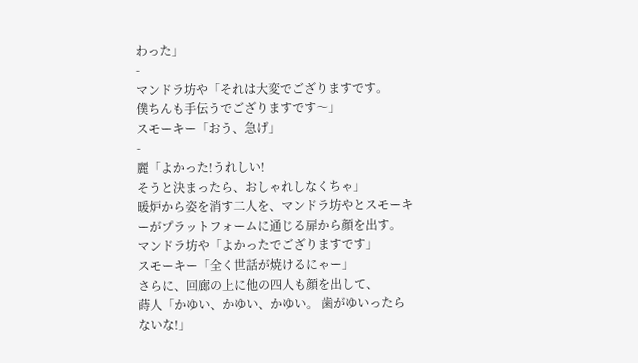わった」
-
マンドラ坊や「それは大変でござりますです。
僕ちんも手伝うでござりますです〜」
スモーキー「おう、急げ」
-
麗「よかった!うれしい!
そうと決まったら、おしゃれしなくちゃ」
暖炉から姿を消す二人を、マンドラ坊やとスモーキーがプラットフォームに通じる扉から顔を出す。
マンドラ坊や「よかったでござりますです」
スモーキー「全く世話が焼けるにゃー」
さらに、回廊の上に他の四人も顔を出して、
蒔人「かゆい、かゆい、かゆい。 歯がゆいったらないな!」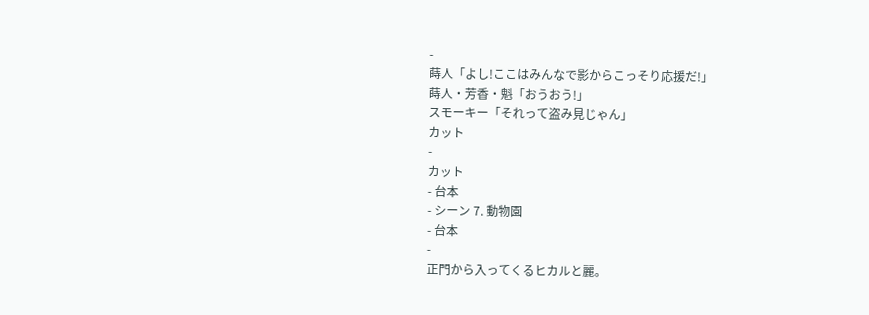-
蒔人「よし!ここはみんなで影からこっそり応援だ!」
蒔人・芳香・魁「おうおう!」
スモーキー「それって盗み見じゃん」
カット
-
カット
- 台本
- シーン 7. 動物園
- 台本
-
正門から入ってくるヒカルと麗。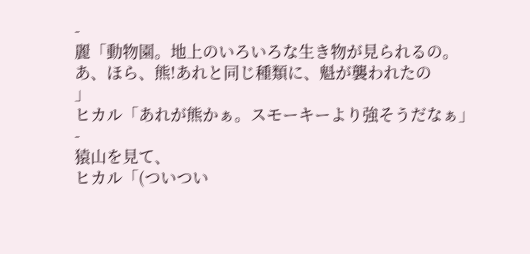-
麗「動物園。地上のいろいろな生き物が見られるの。
あ、ほら、熊!あれと同じ種類に、魁が襲われたの
」
ヒカル「あれが熊かぁ。スモーキーより強そうだなぁ」
-
猿山を見て、
ヒカル「(ついつい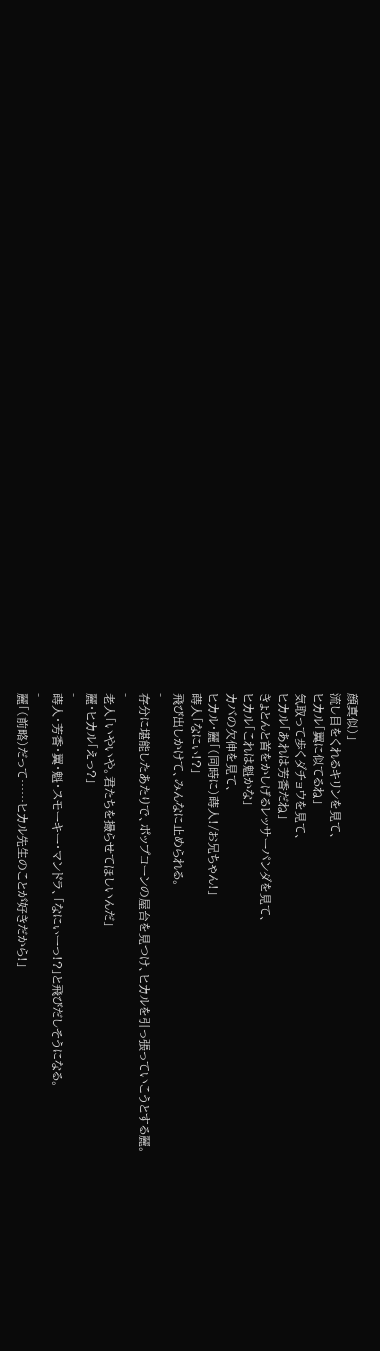顔真似)」
流し目をくれるキリンを見て、
ヒカル「翼に似てるね」
気取って歩くダチョウを見て、
ヒカル「あれは芳香だね」
きょとんと首をかしげるレッサーパンダを見て、
ヒカル「これは魁かな」
カバの欠伸を見て、
ヒカル・麗「(同時に)蒔人!/お兄ちゃん!」
蒔人「なにぃ!?」
飛び出しかけて、みんなに止められる。
-
存分に堪能したあたりで、ポップコーンの屋台を見つけ、ヒカルを引っ張っていこうとする麗。
-
老人「いやいや。君たちを撮らせてほしいんだ」
麗・ヒカル「えっ?」
-
蒔人・芳香・翼・魁・スモーキー・マンドラ、「なにぃーっ!?」と飛びだしそうになる。
-
麗「(前略)だって……ヒカル先生のことが好きだから!」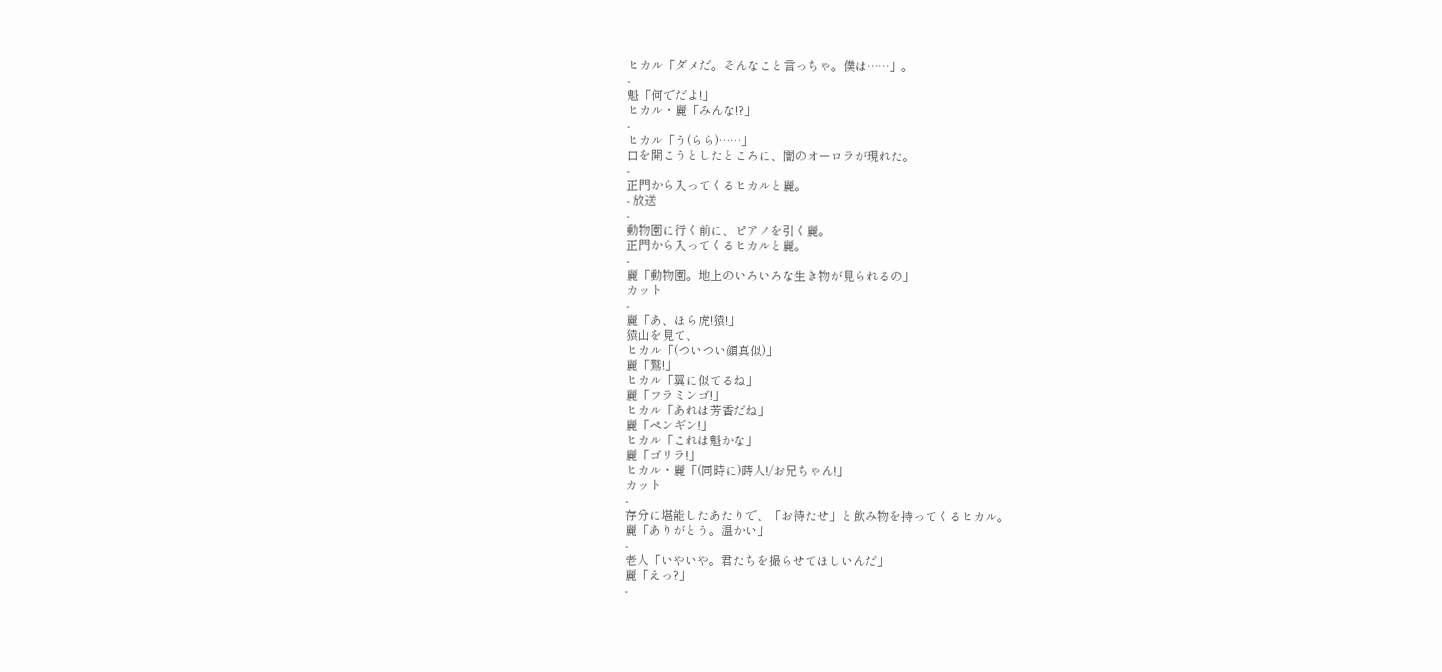ヒカル「ダメだ。そんなこと言っちゃ。僕は……」。
-
魁「何でだよ!」
ヒカル・麗「みんな!?」
-
ヒカル「う(らら)……」
口を開こうとしたところに、闇のオーロラが現れた。
-
正門から入ってくるヒカルと麗。
- 放送
-
動物園に行く前に、ピアノを引く麗。
正門から入ってくるヒカルと麗。
-
麗「動物園。地上のいろいろな生き物が見られるの」
カット
-
麗「あ、ほら虎!猿!」
猿山を見て、
ヒカル「(ついつい顔真似)」
麗「鷲!」
ヒカル「翼に似てるね」
麗「フラミンゴ!」
ヒカル「あれは芳香だね」
麗「ペンギン!」
ヒカル「これは魁かな」
麗「ゴリラ!」
ヒカル・麗「(同時に)蒔人!/お兄ちゃん!」
カット
-
存分に堪能したあたりで、「お待たせ」と飲み物を持ってくるヒカル。
麗「ありがとう。温かい」
-
老人「いやいや。君たちを撮らせてほしいんだ」
麗「えっ?」
-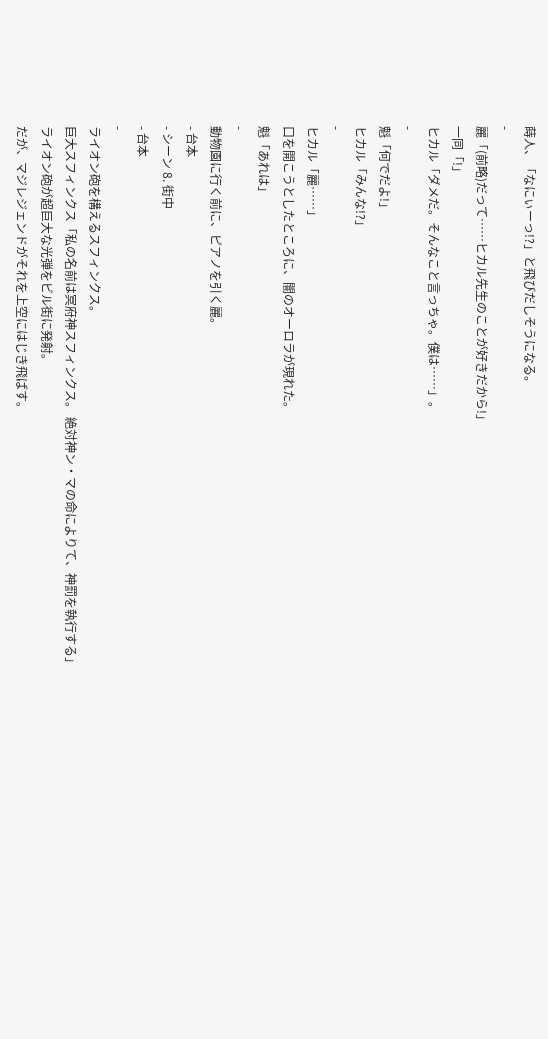蒔人、「なにぃーっ!?」と飛びだしそうになる。
-
麗「(前略)だって……ヒカル先生のことが好きだから!」
一同「!」
ヒカル「ダメだ。そんなこと言っちゃ。僕は……」。
-
魁「何でだよ!」
ヒカル「みんな!?」
-
ヒカル「麗……」
口を開こうとしたところに、闇のオーロラが現れた。
魁「あれは」
-
動物園に行く前に、ピアノを引く麗。
- 台本
- シーン 8. 街中
- 台本
-
ライオン砲を構えるスフィンクス。
巨大スフィンクス「私の名前は冥府神スフィンクス。 絶対神ン・マの命によりて、神罰を執行する」
ライオン砲が超巨大な光弾をビル街に発射。
だが、マジレジェンドがそれを上空にはじき飛ばす。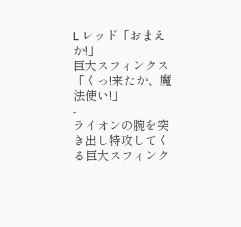L レッド「おまえか!」
巨大スフィンクス「くっ!来たか、魔法使い!」
-
ライオンの腕を突き出し特攻してくる巨大スフィンク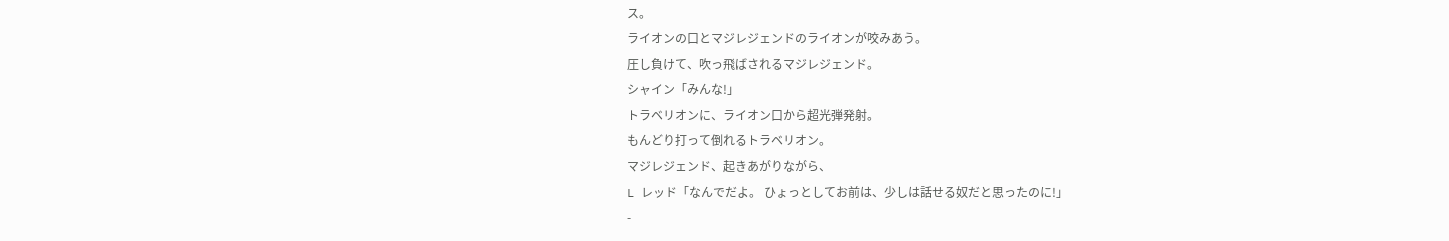ス。
ライオンの口とマジレジェンドのライオンが咬みあう。
圧し負けて、吹っ飛ばされるマジレジェンド。
シャイン「みんな!」
トラベリオンに、ライオン口から超光弾発射。
もんどり打って倒れるトラベリオン。
マジレジェンド、起きあがりながら、
L レッド「なんでだよ。 ひょっとしてお前は、少しは話せる奴だと思ったのに!」
-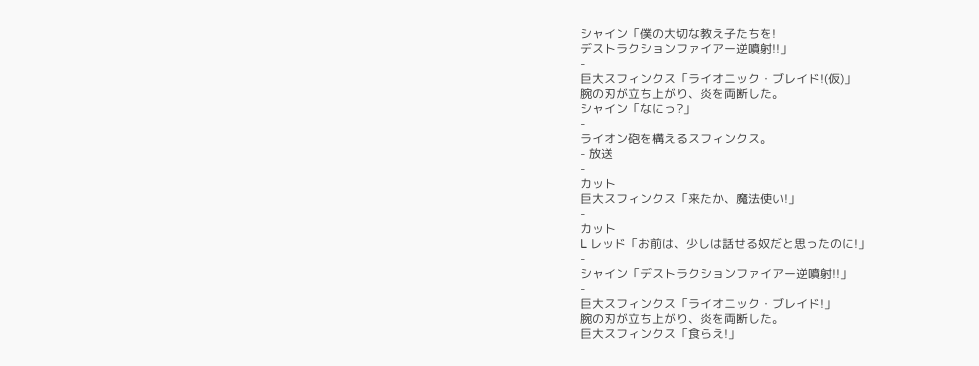シャイン「僕の大切な教え子たちを!
デストラクションファイアー逆噴射!!」
-
巨大スフィンクス「ライオニック・ブレイド!(仮)」
腕の刃が立ち上がり、炎を両断した。
シャイン「なにっ?」
-
ライオン砲を構えるスフィンクス。
- 放送
-
カット
巨大スフィンクス「来たか、魔法使い!」
-
カット
L レッド「お前は、少しは話せる奴だと思ったのに!」
-
シャイン「デストラクションファイアー逆噴射!!」
-
巨大スフィンクス「ライオニック・ブレイド!」
腕の刃が立ち上がり、炎を両断した。
巨大スフィンクス「食らえ!」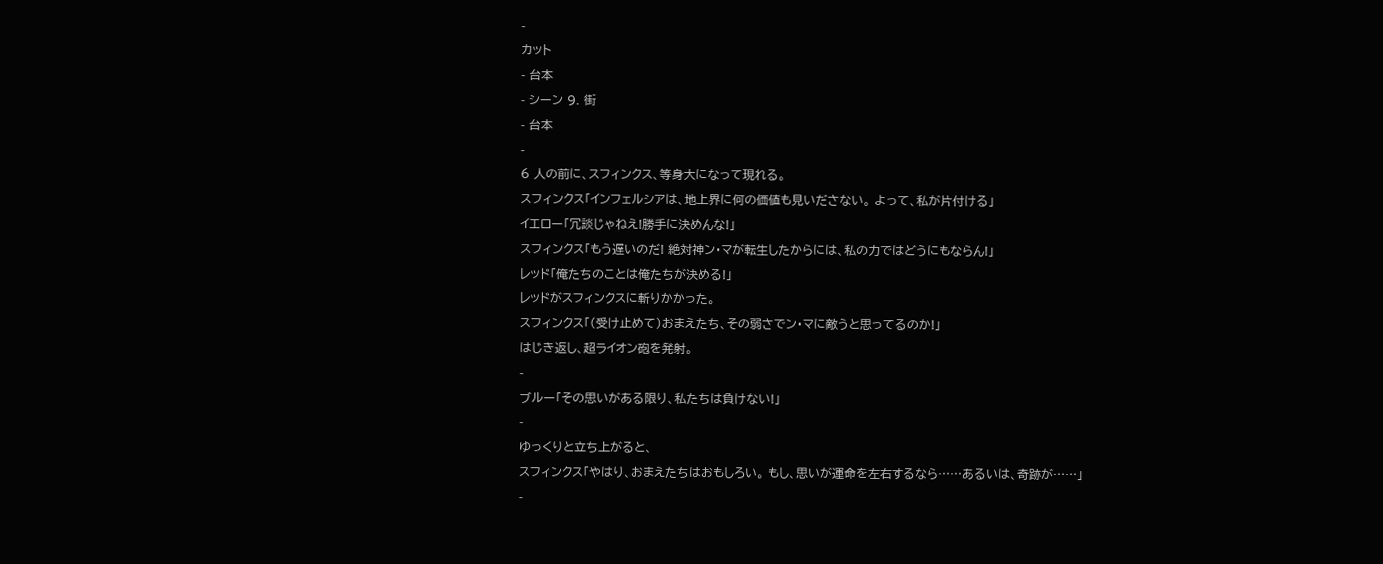-
カット
- 台本
- シーン 9. 街
- 台本
-
6 人の前に、スフィンクス、等身大になって現れる。
スフィンクス「インフェルシアは、地上界に何の価値も見いださない。 よって、私が片付ける」
イエロー「冗談じゃねえ!勝手に決めんな!」
スフィンクス「もう遅いのだ! 絶対神ン・マが転生したからには、私の力ではどうにもならん!」
レッド「俺たちのことは俺たちが決める!」
レッドがスフィンクスに斬りかかった。
スフィンクス「(受け止めて)おまえたち、その弱さでン・マに敵うと思ってるのか!」
はじき返し、超ライオン砲を発射。
-
ブルー「その思いがある限り、私たちは負けない!」
-
ゆっくりと立ち上がると、
スフィンクス「やはり、おまえたちはおもしろい。 もし、思いが運命を左右するなら……あるいは、奇跡が……」
-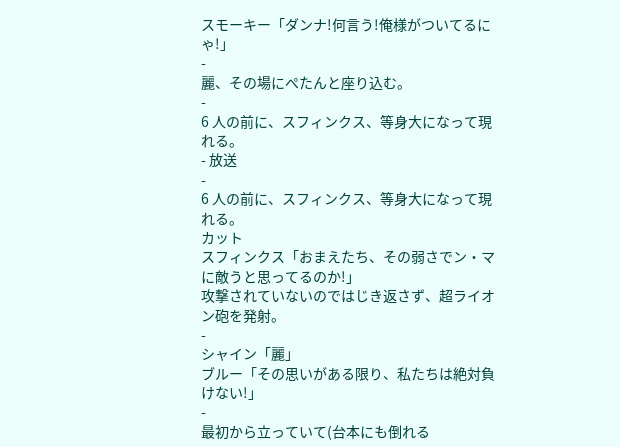スモーキー「ダンナ!何言う!俺様がついてるにゃ!」
-
麗、その場にぺたんと座り込む。
-
6 人の前に、スフィンクス、等身大になって現れる。
- 放送
-
6 人の前に、スフィンクス、等身大になって現れる。
カット
スフィンクス「おまえたち、その弱さでン・マに敵うと思ってるのか!」
攻撃されていないのではじき返さず、超ライオン砲を発射。
-
シャイン「麗」
ブルー「その思いがある限り、私たちは絶対負けない!」
-
最初から立っていて(台本にも倒れる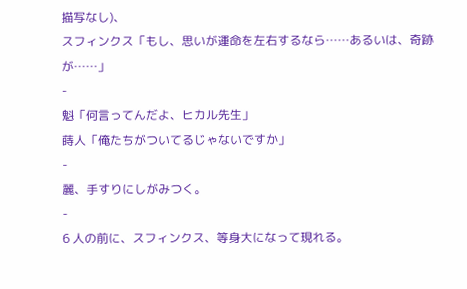描写なし)、
スフィンクス「もし、思いが運命を左右するなら……あるいは、奇跡が……」
-
魁「何言ってんだよ、ヒカル先生」
蒔人「俺たちがついてるじゃないですか」
-
麗、手すりにしがみつく。
-
6 人の前に、スフィンクス、等身大になって現れる。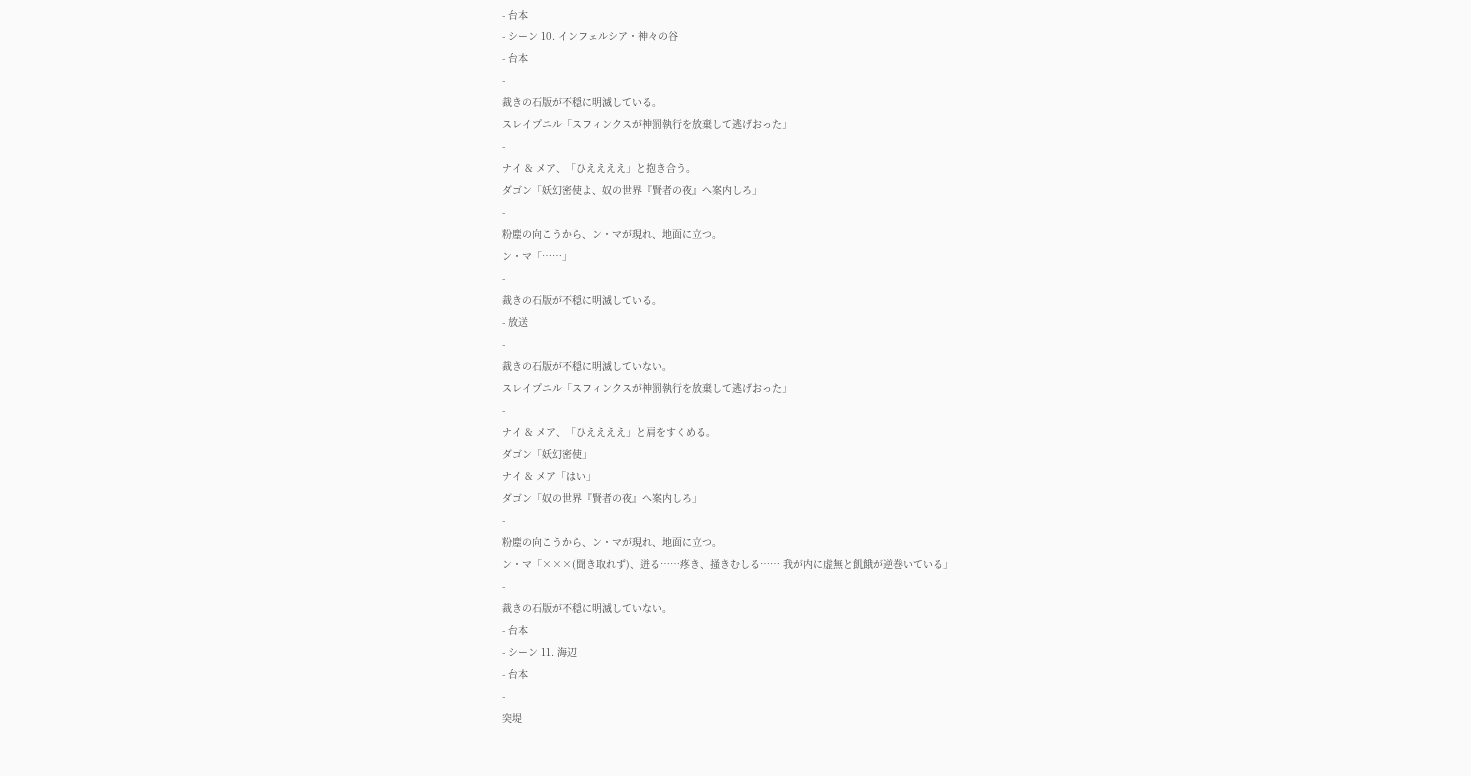- 台本
- シーン 10. インフェルシア・神々の谷
- 台本
-
裁きの石版が不穏に明滅している。
スレイプニル「スフィンクスが神罰執行を放棄して逃げおった」
-
ナイ & メア、「ひええええ」と抱き合う。
ダゴン「妖幻密使よ、奴の世界『賢者の夜』へ案内しろ」
-
粉塵の向こうから、ン・マが現れ、地面に立つ。
ン・マ「……」
-
裁きの石版が不穏に明滅している。
- 放送
-
裁きの石版が不穏に明滅していない。
スレイプニル「スフィンクスが神罰執行を放棄して逃げおった」
-
ナイ & メア、「ひええええ」と肩をすくめる。
ダゴン「妖幻密使」
ナイ & メア「はい」
ダゴン「奴の世界『賢者の夜』へ案内しろ」
-
粉塵の向こうから、ン・マが現れ、地面に立つ。
ン・マ「×××(聞き取れず)、迸る……疼き、掻きむしる…… 我が内に虚無と飢餓が逆巻いている」
-
裁きの石版が不穏に明滅していない。
- 台本
- シーン 11. 海辺
- 台本
-
突堤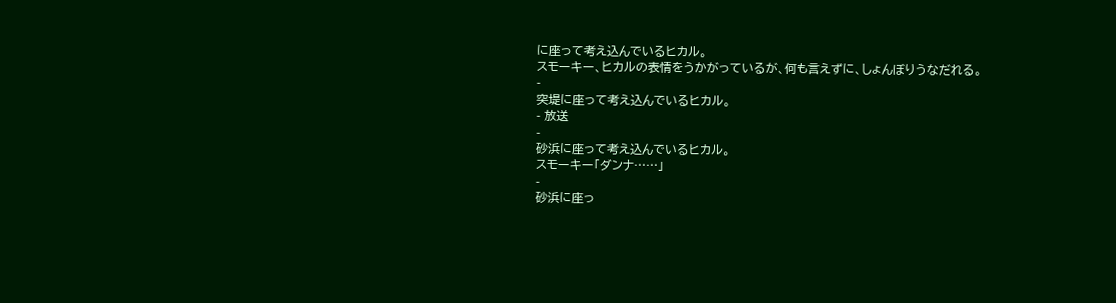に座って考え込んでいるヒカル。
スモーキー、ヒカルの表情をうかがっているが、何も言えずに、しょんぼりうなだれる。
-
突堤に座って考え込んでいるヒカル。
- 放送
-
砂浜に座って考え込んでいるヒカル。
スモーキー「ダンナ……」
-
砂浜に座っ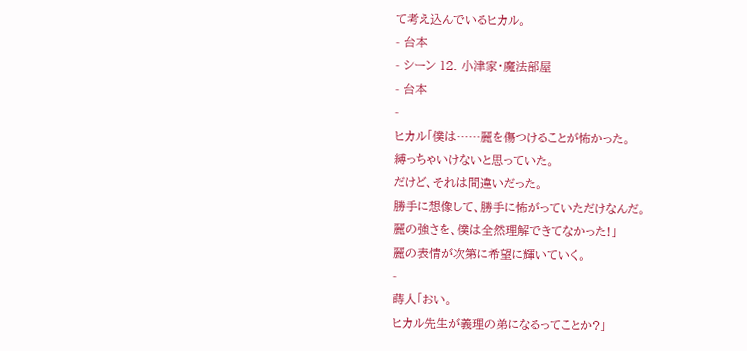て考え込んでいるヒカル。
- 台本
- シーン 12. 小津家・魔法部屋
- 台本
-
ヒカル「僕は……麗を傷つけることが怖かった。
縛っちゃいけないと思っていた。
だけど、それは間違いだった。
勝手に想像して、勝手に怖がっていただけなんだ。
麗の強さを、僕は全然理解できてなかった!」
麗の表情が次第に希望に輝いていく。
-
蒔人「おい。
ヒカル先生が義理の弟になるってことか?」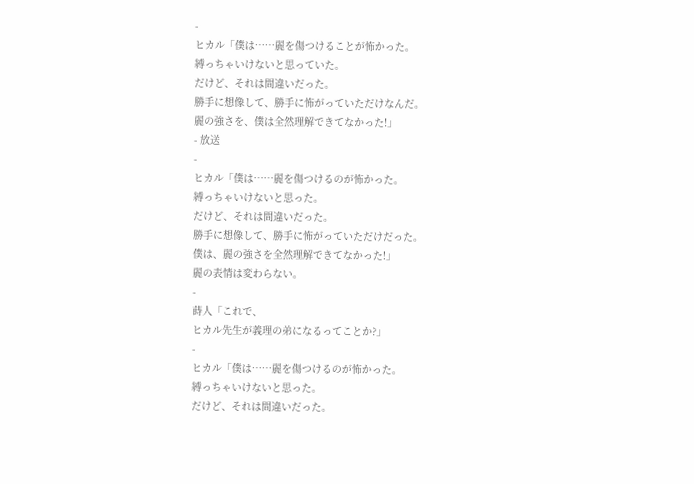-
ヒカル「僕は……麗を傷つけることが怖かった。
縛っちゃいけないと思っていた。
だけど、それは間違いだった。
勝手に想像して、勝手に怖がっていただけなんだ。
麗の強さを、僕は全然理解できてなかった!」
- 放送
-
ヒカル「僕は……麗を傷つけるのが怖かった。
縛っちゃいけないと思った。
だけど、それは間違いだった。
勝手に想像して、勝手に怖がっていただけだった。
僕は、麗の強さを全然理解できてなかった!」
麗の表情は変わらない。
-
蒔人「これで、
ヒカル先生が義理の弟になるってことか?」
-
ヒカル「僕は……麗を傷つけるのが怖かった。
縛っちゃいけないと思った。
だけど、それは間違いだった。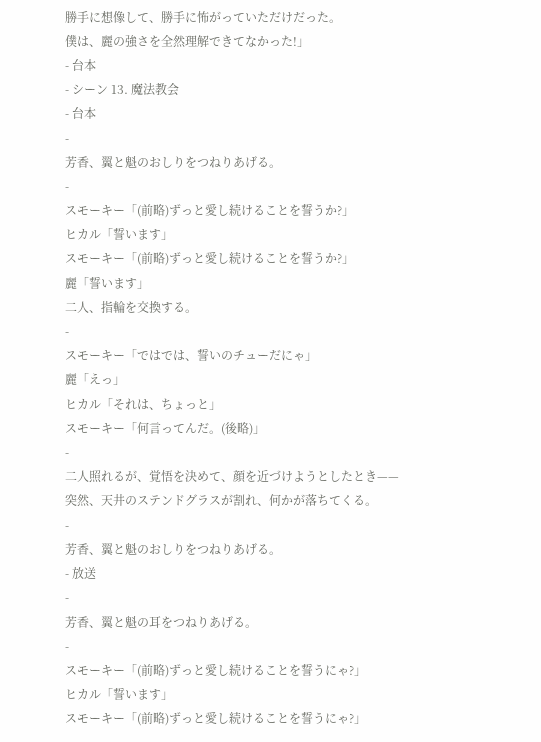勝手に想像して、勝手に怖がっていただけだった。
僕は、麗の強さを全然理解できてなかった!」
- 台本
- シーン 13. 魔法教会
- 台本
-
芳香、翼と魁のおしりをつねりあげる。
-
スモーキー「(前略)ずっと愛し続けることを誓うか?」
ヒカル「誓います」
スモーキー「(前略)ずっと愛し続けることを誓うか?」
麗「誓います」
二人、指輪を交換する。
-
スモーキー「ではでは、誓いのチューだにゃ」
麗「えっ」
ヒカル「それは、ちょっと」
スモーキー「何言ってんだ。(後略)」
-
二人照れるが、覚悟を決めて、顔を近づけようとしたとき——
突然、天井のステンドグラスが割れ、何かが落ちてくる。
-
芳香、翼と魁のおしりをつねりあげる。
- 放送
-
芳香、翼と魁の耳をつねりあげる。
-
スモーキー「(前略)ずっと愛し続けることを誓うにゃ?」
ヒカル「誓います」
スモーキー「(前略)ずっと愛し続けることを誓うにゃ?」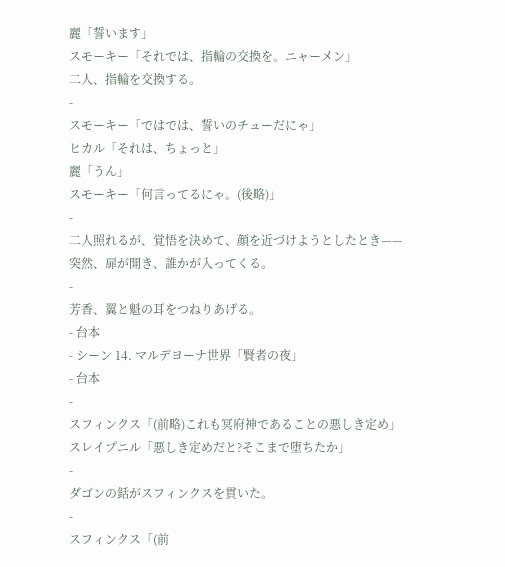麗「誓います」
スモーキー「それでは、指輪の交換を。ニャーメン」
二人、指輪を交換する。
-
スモーキー「ではでは、誓いのチューだにゃ」
ヒカル「それは、ちょっと」
麗「うん」
スモーキー「何言ってるにゃ。(後略)」
-
二人照れるが、覚悟を決めて、顔を近づけようとしたとき——
突然、扉が開き、誰かが入ってくる。
-
芳香、翼と魁の耳をつねりあげる。
- 台本
- シーン 14. マルデヨーナ世界「賢者の夜」
- 台本
-
スフィンクス「(前略)これも冥府神であることの悪しき定め」
スレイプニル「悪しき定めだと?そこまで堕ちたか」
-
ダゴンの銛がスフィンクスを貫いた。
-
スフィンクス「(前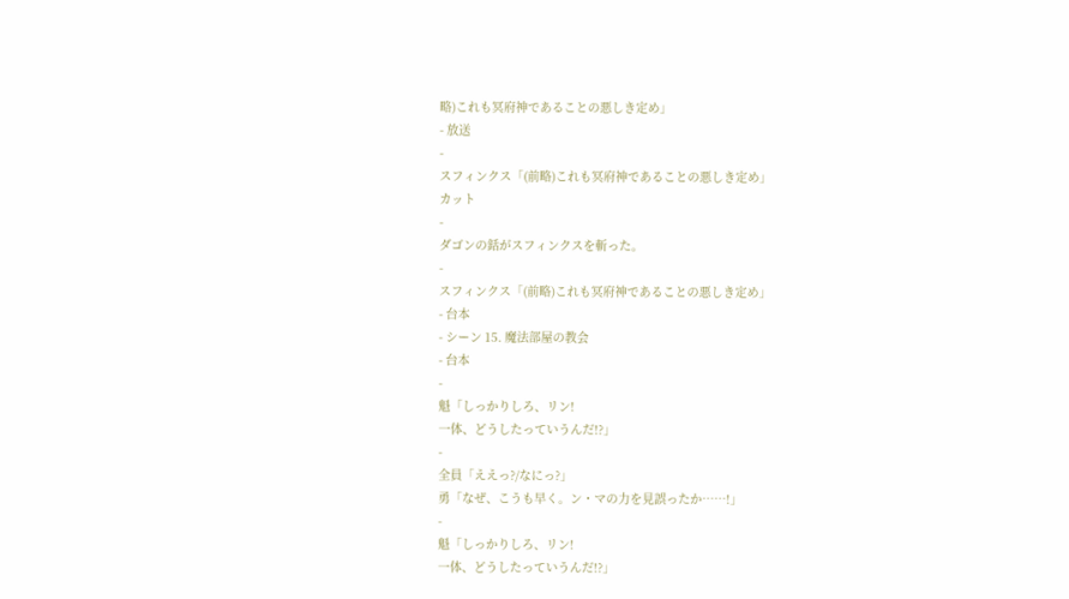略)これも冥府神であることの悪しき定め」
- 放送
-
スフィンクス「(前略)これも冥府神であることの悪しき定め」
カット
-
ダゴンの銛がスフィンクスを斬った。
-
スフィンクス「(前略)これも冥府神であることの悪しき定め」
- 台本
- シーン 15. 魔法部屋の教会
- 台本
-
魁「しっかりしろ、リン!
一体、どうしたっていうんだ!?」
-
全員「ええっ?/なにっ?」
勇「なぜ、こうも早く。ン・マの力を見誤ったか……!」
-
魁「しっかりしろ、リン!
一体、どうしたっていうんだ!?」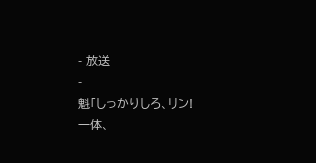- 放送
-
魁「しっかりしろ、リン!
一体、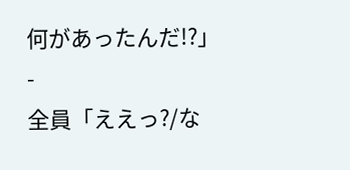何があったんだ!?」
-
全員「ええっ?/な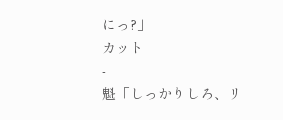にっ?」
カット
-
魁「しっかりしろ、リ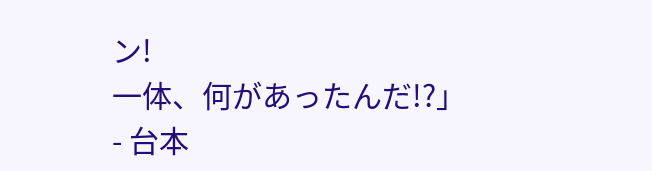ン!
一体、何があったんだ!?」
- 台本